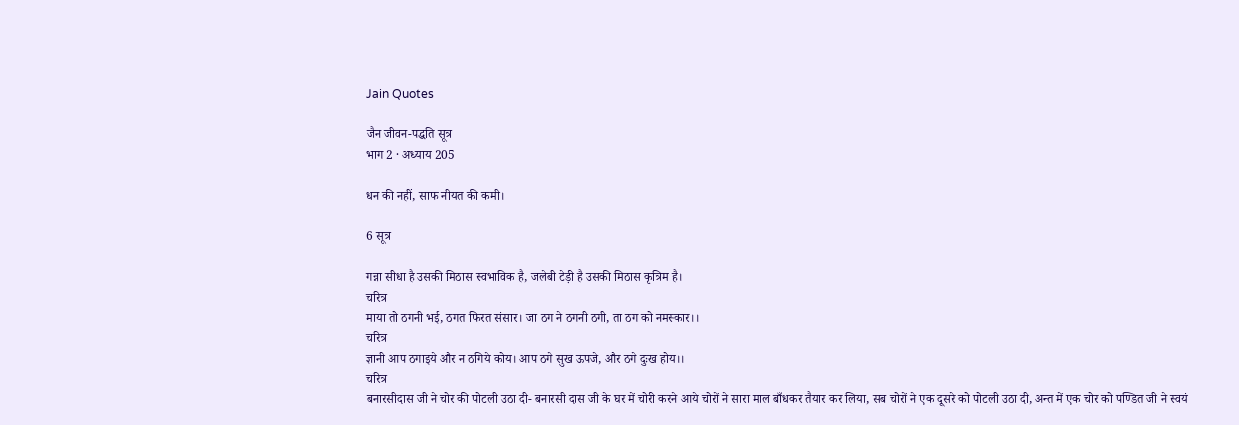Jain Quotes

जैन जीवन-पद्धति सूत्र
भाग 2 · अध्याय 205

धन की नहीं, साफ नीयत की कमी।

6 सूत्र

गन्ना सीधा है उसकी मिठास स्वभाविक है, जलेबी टेड़ी है उसकी मिठास कृत्रिम है।
चरित्र
माया तो ठगनी भई, ठगत फिरत संसार। जा ठग ने ठगनी ठगी, ता ठग को नमस्कार।।
चरित्र
ज्ञानी आप ठगाइये और न ठगिये कोय। आप ठगे सुख ऊपजे, और ठगे दुःख होय।।
चरित्र
बनारसीदास जी ने चोर की पोटली उठा दी- बनारसी दास जी के घर में चोरी करने आये चोरों ने सारा माल बाँधकर तैयार कर लिया, सब चोरों ने एक दूसरे को पोटली उठा दी, अन्त में एक चोर को पण्डित जी ने स्वयं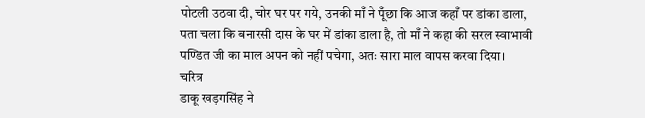पोटली उठवा दी, चोर घर पर गये, उनकी माँ ने पूँछा कि आज कहाँ पर डांका डाला, पता चला कि बनारसी दास के घर में डांका डाला है, तो माँ ने कहा की सरल स्वाभावी पण्डित जी का माल अपन को नहीं पचेगा, अतः सारा माल वापस करवा दिया।
चरित्र
डाकू खड़गसिंह ने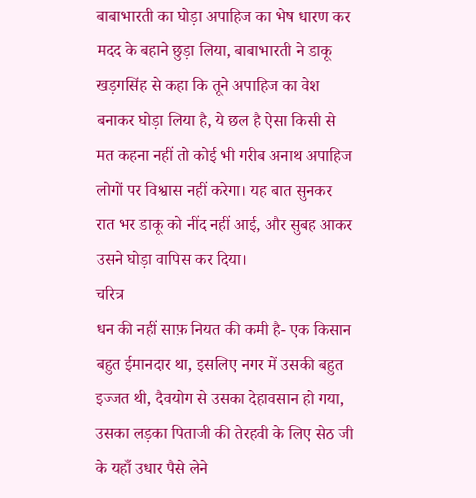बाबाभारती का घोड़ा अपाहिज का भेष धारण कर मदद के बहाने छुड़ा लिया, बाबाभारती ने डाकू खड़गसिंह से कहा कि तूने अपाहिज का वेश बनाकर घोड़ा लिया है, ये छल है ऐसा किसी से मत कहना नहीं तो कोई भी गरीब अनाथ अपाहिज लोगों पर विश्वास नहीं करेगा। यह बात सुनकर रात भर डाकू को नींद नहीं आई, और सुबह आकर उसने घोड़ा वापिस कर दिया।
चरित्र
धन की नहीं साफ़ नियत की कमी है- एक किसान बहुत ईमानदार था, इसलिए नगर में उसकी बहुत इज्जत थी, दैवयोग से उसका देहावसान हो गया, उसका लड़का पिताजी की तेरहवी के लिए सेठ जी के यहाँ उधार पैसे लेने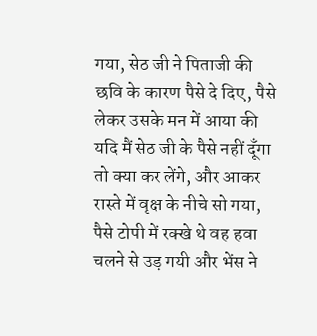गया, सेठ जी ने पिताजी की छवि के कारण पैसे दे दिए, पैसे लेकर उसके मन में आया की यदि मैं सेठ जी के पैसे नहीं दूँगा तो क्या कर लेंगे, और आकर रास्ते में वृक्ष के नीचे सो गया, पैसे टोपी में रक्खे थे वह हवा चलने से उड़ गयी और भेंस ने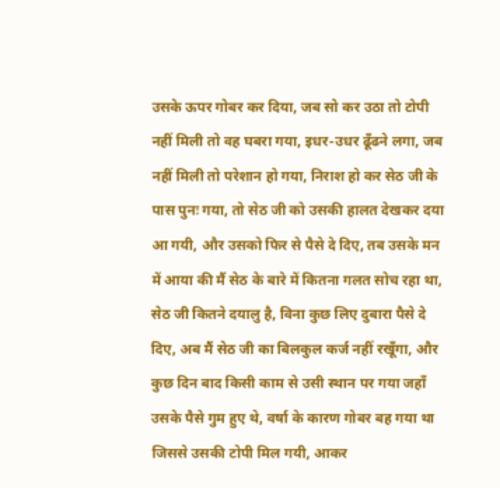उसके ऊपर गोबर कर दिया, जब सो कर उठा तो टोपी नहीं मिली तो वह घबरा गया, इधर-उधर ढूँढने लगा, जब नहीं मिली तो परेशान हो गया, निराश हो कर सेठ जी के पास पुनः गया, तो सेठ जी को उसकी हालत देखकर दया आ गयी, और उसको फिर से पैसे दे दिए, तब उसके मन में आया की मैं सेठ के बारे में कितना गलत सोच रहा था, सेठ जी कितने दयालु है, विना कुछ लिए दुबारा पैसे दे दिए, अब मैं सेठ जी का बिलकुल कर्ज नहीं रखूँगा, और कुछ दिन बाद किसी काम से उसी स्थान पर गया जहाँ उसके पैसे गुम हुए थे, वर्षा के कारण गोबर बह गया था जिससे उसकी टोपी मिल गयी, आकर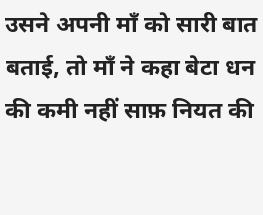उसने अपनी माँ को सारी बात बताई, तो माँ ने कहा बेटा धन की कमी नहीं साफ़ नियत की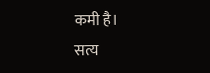कमी है।
सत्य